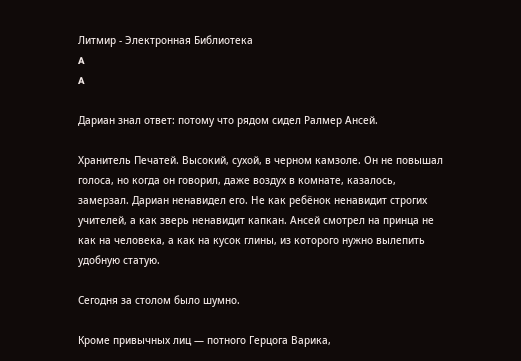Литмир - Электронная Библиотека
A
A

Дариан знал ответ: потому что рядом сидел Ралмер Ансей.

Хранитель Печатей. Высокий, сухой, в черном камзоле. Он не повышал голоса, но когда он говорил, даже воздух в комнате, казалось, замерзал. Дариан ненавидел его. Не как ребёнок ненавидит строгих учителей, а как зверь ненавидит капкан. Ансей смотрел на принца не как на человека, а как на кусок глины, из которого нужно вылепить удобную статую.

Сегодня за столом было шумно.

Кроме привычных лиц — потного Герцога Варика,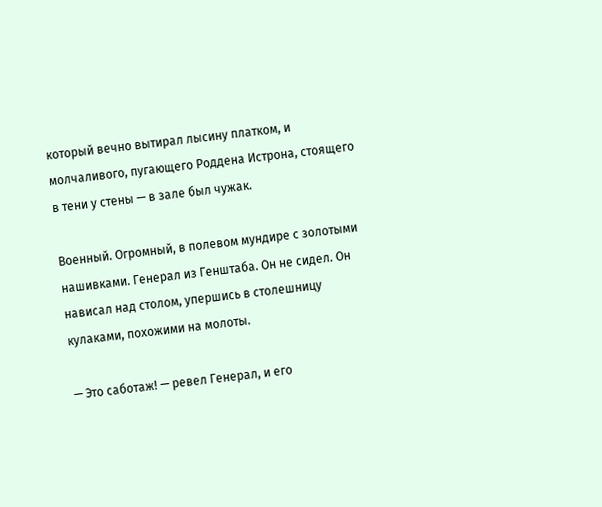который вечно вытирал лысину платком, и молчаливого, пугающего Роддена Истрона, стоящего в тени у стены — в зале был чужак.

Военный. Огромный, в полевом мундире с золотыми нашивками. Генерал из Генштаба. Он не сидел. Он нависал над столом, упершись в столешницу кулаками, похожими на молоты.

— Это саботаж! — ревел Генерал, и его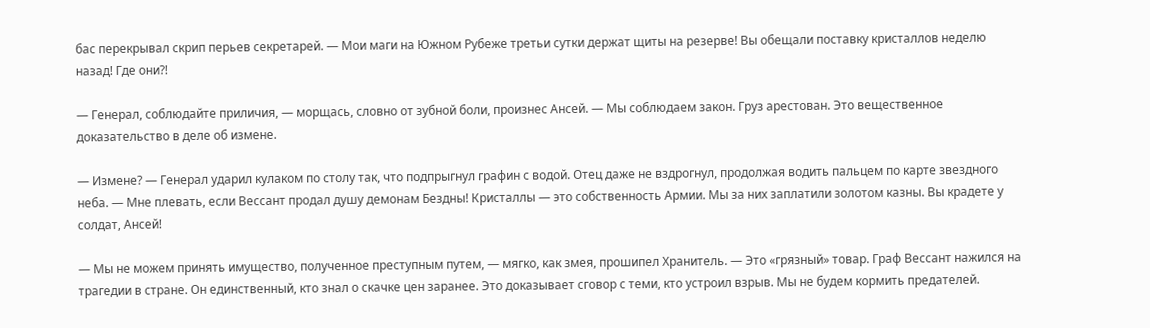бас перекрывал скрип перьев секретарей. — Мои маги на Южном Рубеже третьи сутки держат щиты на резерве! Вы обещали поставку кристаллов неделю назад! Где они?!

— Генерал, соблюдайте приличия, — морщась, словно от зубной боли, произнес Ансей. — Мы соблюдаем закон. Груз арестован. Это вещественное доказательство в деле об измене.

— Измене? — Генерал ударил кулаком по столу так, что подпрыгнул графин с водой. Отец даже не вздрогнул, продолжая водить пальцем по карте звездного неба. — Мне плевать, если Вессант продал душу демонам Бездны! Кристаллы — это собственность Армии. Мы за них заплатили золотом казны. Вы крадете у солдат, Ансей!

— Мы не можем принять имущество, полученное преступным путем, — мягко, как змея, прошипел Хранитель. — Это «грязный» товар. Граф Вессант нажился на трагедии в стране. Он единственный, кто знал о скачке цен заранее. Это доказывает сговор с теми, кто устроил взрыв. Мы не будем кормить предателей.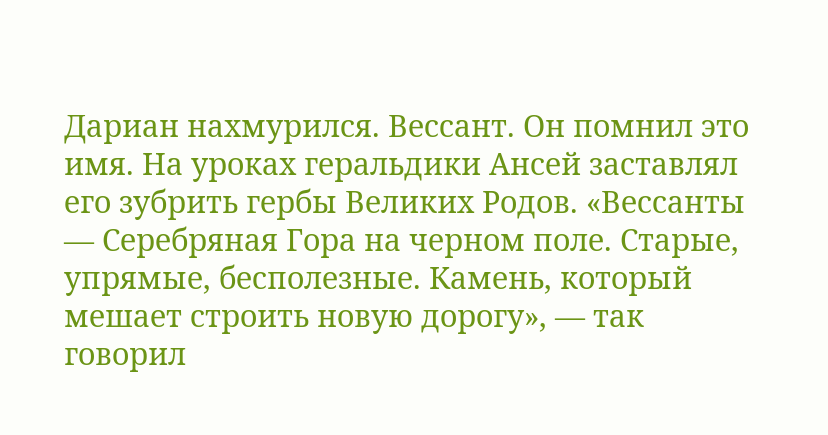Дариан нахмурился. Вессант. Он помнил это имя. На уроках геральдики Ансей заставлял его зубрить гербы Великих Родов. «Вессанты — Серебряная Гора на черном поле. Старые, упрямые, бесполезные. Камень, который мешает строить новую дорогу», — так говорил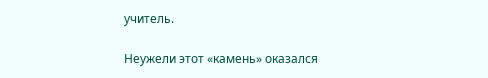учитель.

Неужели этот «камень» оказался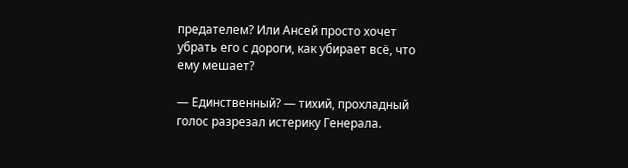предателем? Или Ансей просто хочет убрать его с дороги, как убирает всё, что ему мешает?

— Единственный? — тихий, прохладный голос разрезал истерику Генерала.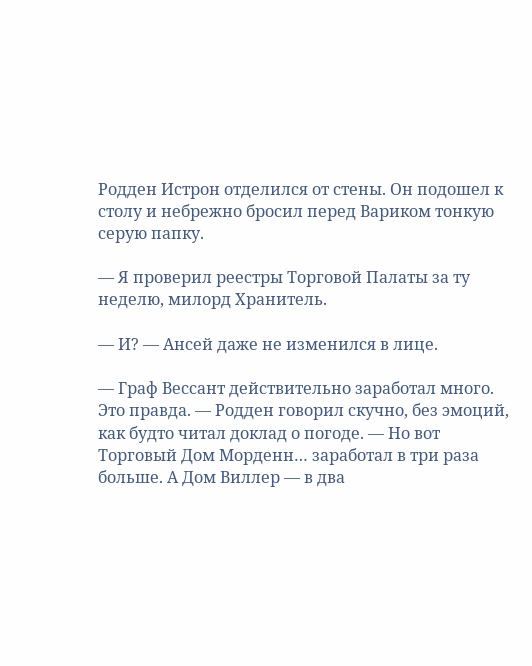Родден Истрон отделился от стены. Он подошел к столу и небрежно бросил перед Вариком тонкую серую папку.

— Я проверил реестры Торговой Палаты за ту неделю, милорд Хранитель.

— И? — Ансей даже не изменился в лице.

— Граф Вессант действительно заработал много. Это правда. — Родден говорил скучно, без эмоций, как будто читал доклад о погоде. — Но вот Торговый Дом Морденн… заработал в три раза больше. А Дом Виллер — в два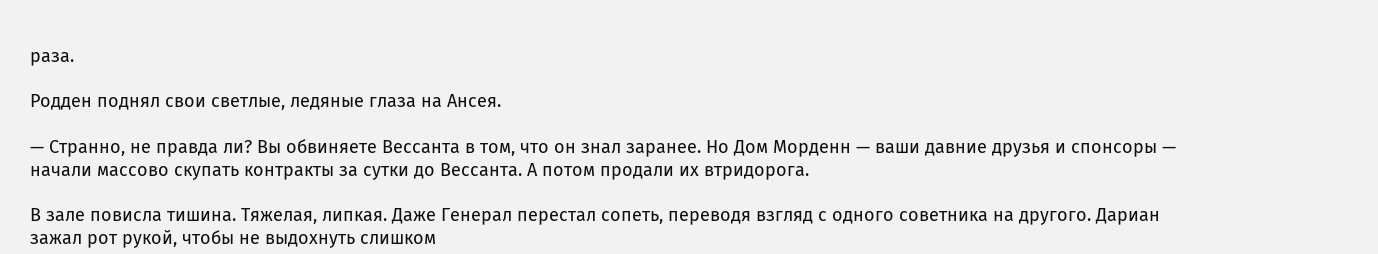раза.

Родден поднял свои светлые, ледяные глаза на Ансея.

— Странно, не правда ли? Вы обвиняете Вессанта в том, что он знал заранее. Но Дом Морденн — ваши давние друзья и спонсоры — начали массово скупать контракты за сутки до Вессанта. А потом продали их втридорога.

В зале повисла тишина. Тяжелая, липкая. Даже Генерал перестал сопеть, переводя взгляд с одного советника на другого. Дариан зажал рот рукой, чтобы не выдохнуть слишком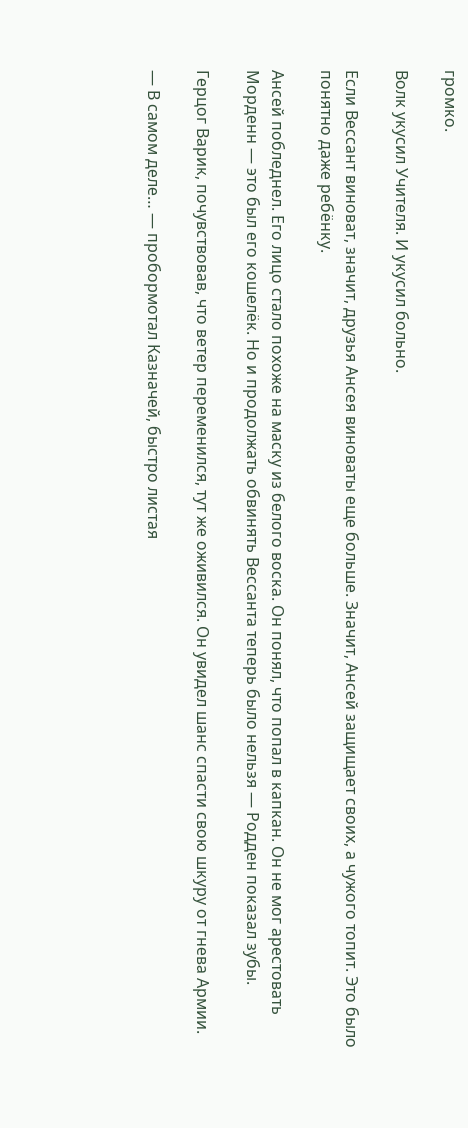громко.

Волк укусил Учителя. И укусил больно.

Если Вессант виноват, значит, друзья Ансея виноваты еще больше. Значит, Ансей защищает своих, а чужого топит. Это было понятно даже ребёнку.

Ансей побледнел. Его лицо стало похоже на маску из белого воска. Он понял, что попал в капкан. Он не мог арестовать Морденн — это был его кошелёк. Но и продолжать обвинять Вессанта теперь было нельзя — Родден показал зубы.

Герцог Варик, почувствовав, что ветер переменился, тут же оживился. Он увидел шанс спасти свою шкуру от гнева Армии.

— В самом деле… — пробормотал Казначей, быстро листая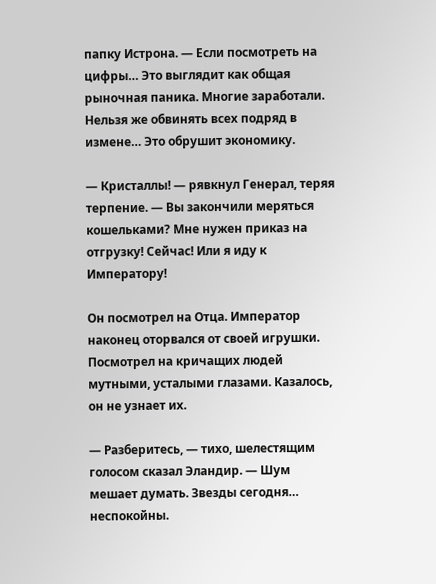папку Истрона. — Если посмотреть на цифры… Это выглядит как общая рыночная паника. Многие заработали. Нельзя же обвинять всех подряд в измене… Это обрушит экономику.

— Кристаллы! — рявкнул Генерал, теряя терпение. — Вы закончили меряться кошельками? Мне нужен приказ на отгрузку! Сейчас! Или я иду к Императору!

Он посмотрел на Отца. Император наконец оторвался от своей игрушки. Посмотрел на кричащих людей мутными, усталыми глазами. Казалось, он не узнает их.

— Разберитесь, — тихо, шелестящим голосом сказал Эландир. — Шум мешает думать. Звезды сегодня… неспокойны.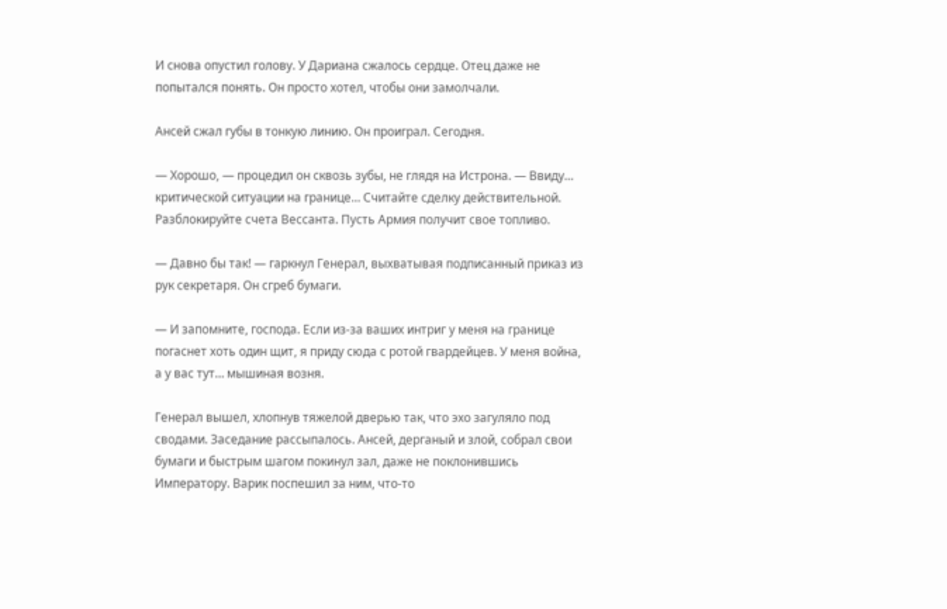И снова опустил голову. У Дариана сжалось сердце. Отец даже не попытался понять. Он просто хотел, чтобы они замолчали.

Ансей сжал губы в тонкую линию. Он проиграл. Сегодня.

— Хорошо, — процедил он сквозь зубы, не глядя на Истрона. — Ввиду… критической ситуации на границе… Считайте сделку действительной. Разблокируйте счета Вессанта. Пусть Армия получит свое топливо.

— Давно бы так! — гаркнул Генерал, выхватывая подписанный приказ из рук секретаря. Он сгреб бумаги.

— И запомните, господа. Если из-за ваших интриг у меня на границе погаснет хоть один щит, я приду сюда с ротой гвардейцев. У меня война, а у вас тут… мышиная возня.

Генерал вышел, хлопнув тяжелой дверью так, что эхо загуляло под сводами. Заседание рассыпалось. Ансей, дерганый и злой, собрал свои бумаги и быстрым шагом покинул зал, даже не поклонившись Императору. Варик поспешил за ним, что-то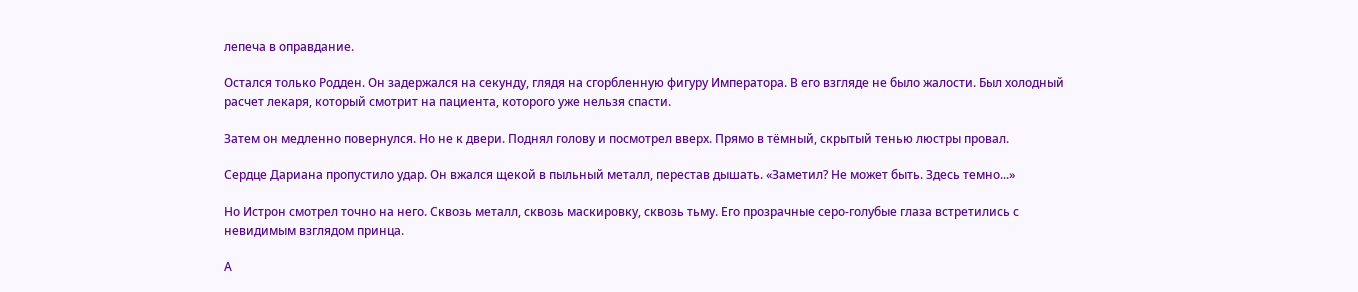лепеча в оправдание.

Остался только Родден. Он задержался на секунду, глядя на сгорбленную фигуру Императора. В его взгляде не было жалости. Был холодный расчет лекаря, который смотрит на пациента, которого уже нельзя спасти.

Затем он медленно повернулся. Но не к двери. Поднял голову и посмотрел вверх. Прямо в тёмный, скрытый тенью люстры провал.

Сердце Дариана пропустило удар. Он вжался щекой в пыльный металл, перестав дышать. «Заметил? Не может быть. Здесь темно...»

Но Истрон смотрел точно на него. Сквозь металл, сквозь маскировку, сквозь тьму. Его прозрачные серо-голубые глаза встретились с невидимым взглядом принца.

А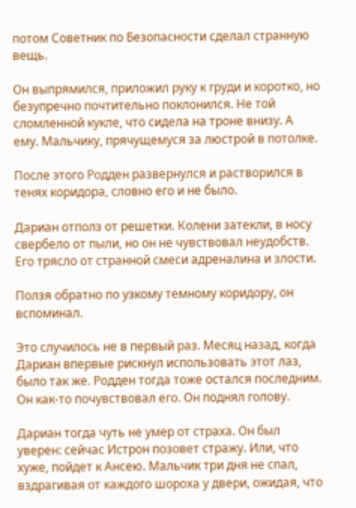потом Советник по Безопасности сделал странную вещь.

Он выпрямился, приложил руку к груди и коротко, но безупречно почтительно поклонился. Не той сломленной кукле, что сидела на троне внизу. А ему. Мальчику, прячущемуся за люстрой в потолке.

После этого Родден развернулся и растворился в тенях коридора, словно его и не было.

Дариан отполз от решетки. Колени затекли, в носу свербело от пыли, но он не чувствовал неудобств. Его трясло от странной смеси адреналина и злости.

Ползя обратно по узкому темному коридору, он вспоминал.

Это случилось не в первый раз. Месяц назад, когда Дариан впервые рискнул использовать этот лаз, было так же. Родден тогда тоже остался последним. Он как-то почувствовал его. Он поднял голову.

Дариан тогда чуть не умер от страха. Он был уверен: сейчас Истрон позовет стражу. Или, что хуже, пойдет к Ансею. Мальчик три дня не спал, вздрагивая от каждого шороха у двери, ожидая, что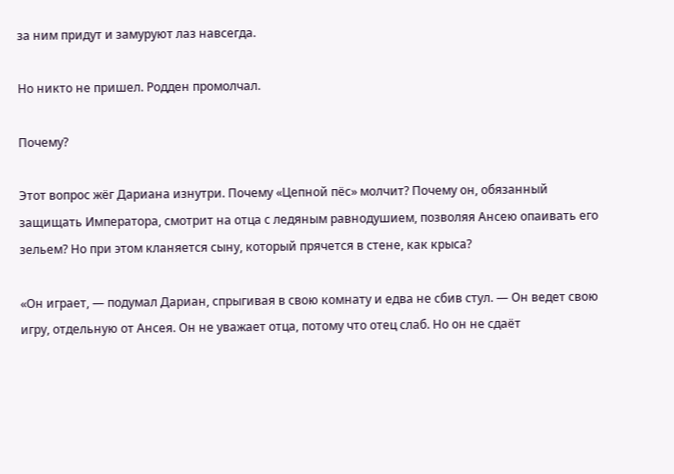за ним придут и замуруют лаз навсегда.

Но никто не пришел. Родден промолчал.

Почему?

Этот вопрос жёг Дариана изнутри. Почему «Цепной пёс» молчит? Почему он, обязанный защищать Императора, смотрит на отца с ледяным равнодушием, позволяя Ансею опаивать его зельем? Но при этом кланяется сыну, который прячется в стене, как крыса?

«Он играет, — подумал Дариан, спрыгивая в свою комнату и едва не сбив стул. — Он ведет свою игру, отдельную от Ансея. Он не уважает отца, потому что отец слаб. Но он не сдаёт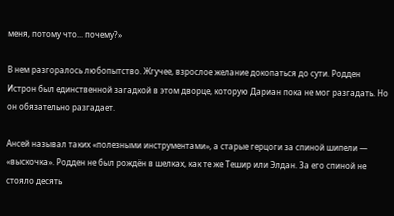меня, потому что... почему?»

В нем разгоралось любопытство. Жгучее, взрослое желание докопаться до сути. Родден Истрон был единственной загадкой в этом дворце, которую Дариан пока не мог разгадать. Но он обязательно разгадает.

Ансей называл таких «полезными инструментами», а старые герцоги за спиной шипели — «выскочка». Родден не был рождён в шелках, как те же Тешир или Элдан. За его спиной не стояло десять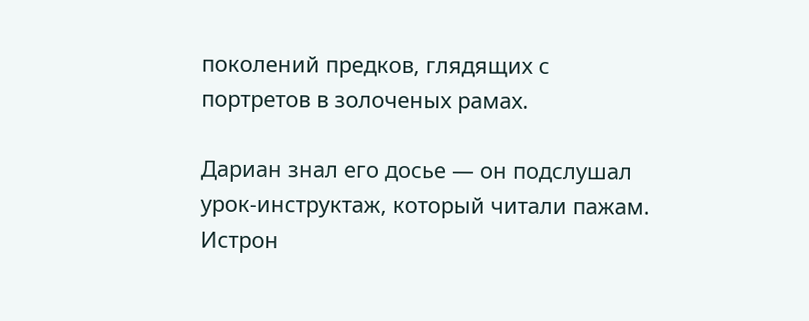поколений предков, глядящих с портретов в золоченых рамах.

Дариан знал его досье — он подслушал урок-инструктаж, который читали пажам. Истрон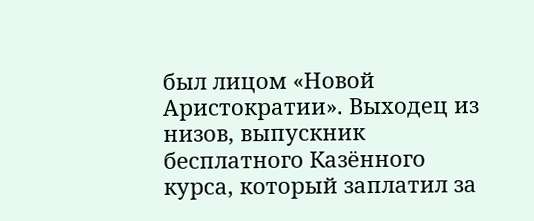был лицом «Новой Аристократии». Выходец из низов, выпускник бесплатного Казённого курса, который заплатил за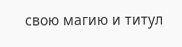свою магию и титул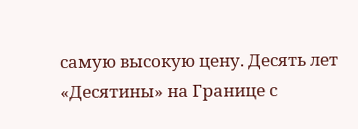самую высокую цену. Десять лет «Десятины» на Границе с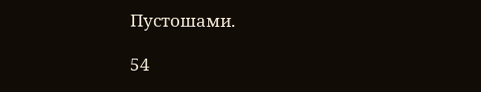Пустошами.

54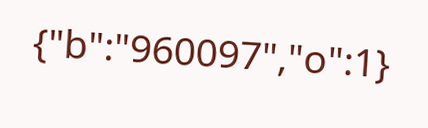{"b":"960097","o":1}